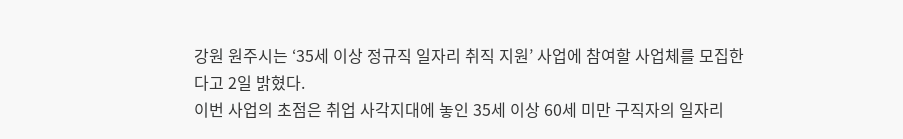강원 원주시는 ‘35세 이상 정규직 일자리 취직 지원’ 사업에 참여할 사업체를 모집한다고 2일 밝혔다.
이번 사업의 초점은 취업 사각지대에 놓인 35세 이상 60세 미만 구직자의 일자리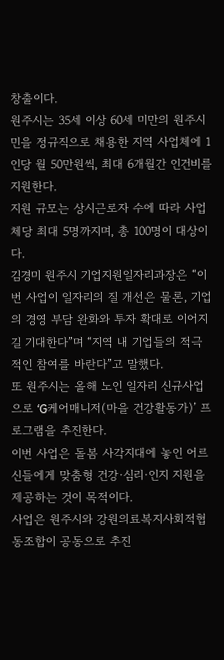창출이다.
원주시는 35세 이상 60세 미만의 원주시민을 정규직으로 채용한 지역 사업체에 1인당 월 50만원씩, 최대 6개월간 인건비를 지원한다.
지원 규모는 상시근로자 수에 따라 사업체당 최대 5명까지며, 총 100명이 대상이다.
김경미 원주시 기업지원일자리과장은 “이번 사업이 일자리의 질 개선은 물론, 기업의 경영 부담 완화와 투자 확대로 이어지길 기대한다”며 “지역 내 기업들의 적극적인 참여를 바란다”고 말했다.
또 원주시는 올해 노인 일자리 신규사업으로 ‘G케어매니저(마을 건강활동가)’ 프로그램을 추진한다.
이번 사업은 돌봄 사각지대에 놓인 어르신들에게 맞춤형 건강·심리·인지 지원을 제공하는 것이 목적이다.
사업은 원주시와 강원의료복지사회적협동조합이 공동으로 추진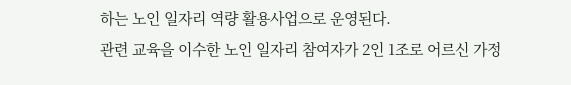하는 노인 일자리 역량 활용사업으로 운영된다.
관련 교육을 이수한 노인 일자리 참여자가 2인 1조로 어르신 가정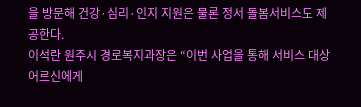을 방문해 건강·심리·인지 지원은 물론 정서 돌봄서비스도 제공한다.
이석란 원주시 경로복지과장은 “이번 사업을 통해 서비스 대상 어르신에게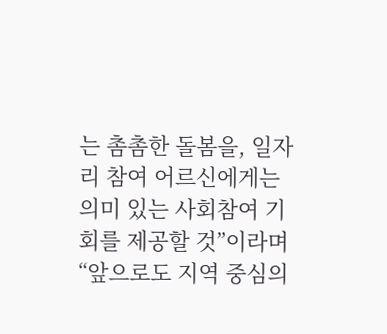는 촘촘한 돌봄을, 일자리 참여 어르신에게는 의미 있는 사회참여 기회를 제공할 것”이라며 “앞으로도 지역 중심의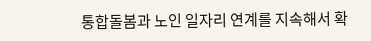통합돌봄과 노인 일자리 연계를 지속해서 확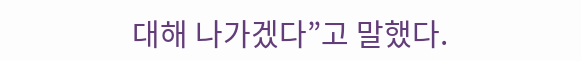대해 나가겠다”고 말했다.